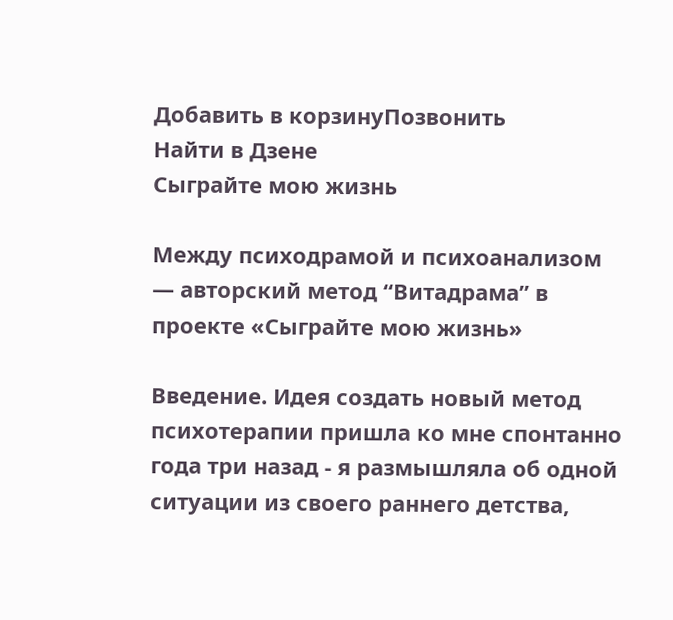Добавить в корзинуПозвонить
Найти в Дзене
Сыграйте мою жизнь

Между психодрамой и психоанализом — авторский метод “Витадрама” в проекте «Сыграйте мою жизнь»

Введение. Идея создать новый метод психотерапии пришла ко мне спонтанно года три назад - я размышляла об одной ситуации из своего раннего детства,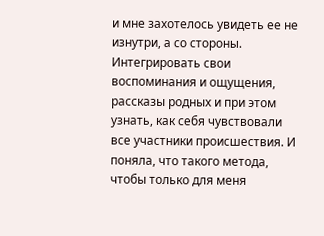и мне захотелось увидеть ее не изнутри, а со стороны. Интегрировать свои воспоминания и ощущения, рассказы родных и при этом узнать, как себя чувствовали все участники происшествия. И поняла, что такого метода, чтобы только для меня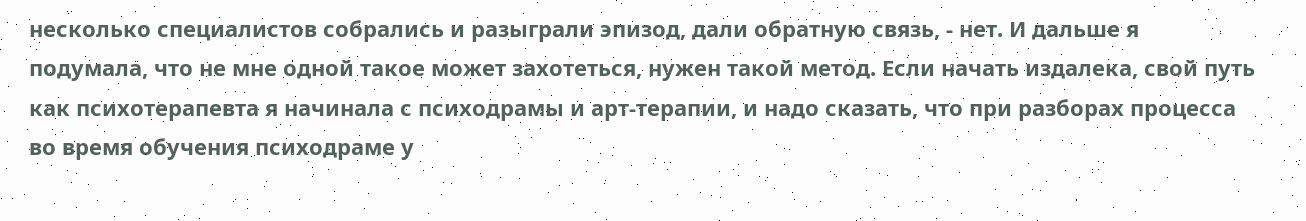несколько специалистов собрались и разыграли эпизод, дали обратную связь, - нет. И дальше я подумала, что не мне одной такое может захотеться, нужен такой метод. Если начать издалека, свой путь как психотерапевта я начинала с психодрамы и арт-терапии, и надо сказать, что при разборах процесса во время обучения психодраме у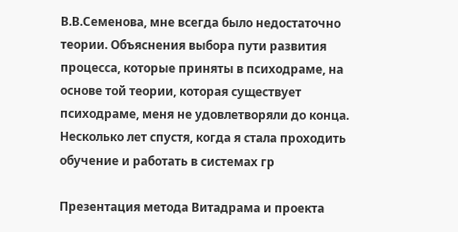В.В.Семенова, мне всегда было недостаточно теории. Объяснения выбора пути развития процесса, которые приняты в психодраме, на основе той теории, которая существует психодраме, меня не удовлетворяли до конца. Несколько лет спустя, когда я стала проходить обучение и работать в системах гр

Презентация метода Витадрама и проекта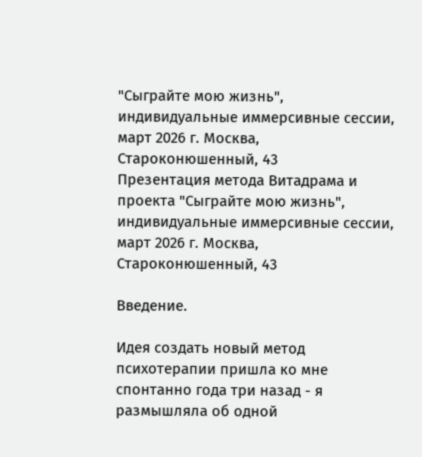"Сыграйте мою жизнь", индивидуальные иммерсивные сессии, март 2026 г. Москва, Староконюшенный, 43
Презентация метода Витадрама и проекта "Сыграйте мою жизнь", индивидуальные иммерсивные сессии, март 2026 г. Москва, Староконюшенный, 43

Введение.

Идея создать новый метод психотерапии пришла ко мне спонтанно года три назад - я размышляла об одной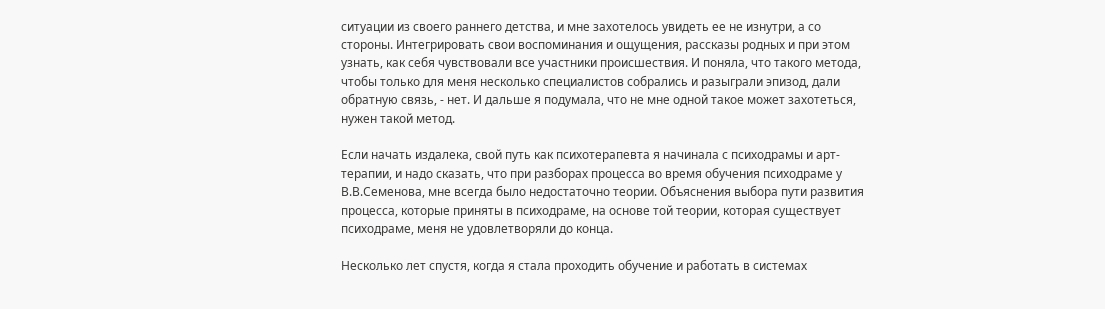ситуации из своего раннего детства, и мне захотелось увидеть ее не изнутри, а со стороны. Интегрировать свои воспоминания и ощущения, рассказы родных и при этом узнать, как себя чувствовали все участники происшествия. И поняла, что такого метода, чтобы только для меня несколько специалистов собрались и разыграли эпизод, дали обратную связь, - нет. И дальше я подумала, что не мне одной такое может захотеться, нужен такой метод.

Если начать издалека, свой путь как психотерапевта я начинала с психодрамы и арт-терапии, и надо сказать, что при разборах процесса во время обучения психодраме у В.В.Семенова, мне всегда было недостаточно теории. Объяснения выбора пути развития процесса, которые приняты в психодраме, на основе той теории, которая существует психодраме, меня не удовлетворяли до конца.

Несколько лет спустя, когда я стала проходить обучение и работать в системах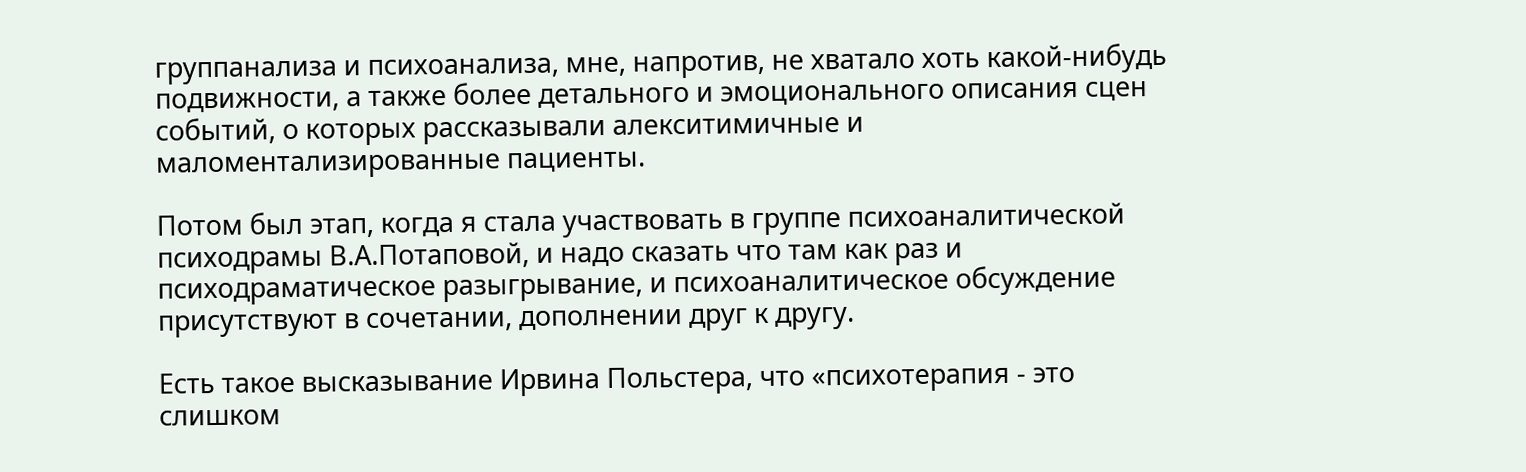группанализа и психоанализа, мне, напротив, не хватало хоть какой-нибудь подвижности, а также более детального и эмоционального описания сцен событий, о которых рассказывали алекситимичные и маломентализированные пациенты.

Потом был этап, когда я стала участвовать в группе психоаналитической психодрамы В.А.Потаповой, и надо сказать что там как раз и психодраматическое разыгрывание, и психоаналитическое обсуждение присутствуют в сочетании, дополнении друг к другу.

Есть такое высказывание Ирвина Польстера, что «психотерапия - это слишком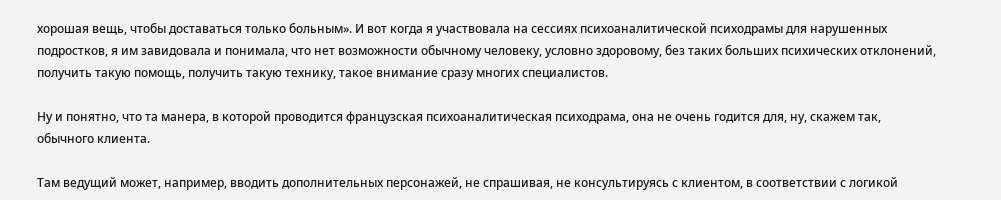хорошая вещь, чтобы доставаться только больным». И вот когда я участвовала на сессиях психоаналитической психодрамы для нарушенных подростков, я им завидовала и понимала, что нет возможности обычному человеку, условно здоровому, без таких больших психических отклонений, получить такую помощь, получить такую технику, такое внимание сразу многих специалистов.

Ну и понятно, что та манера, в которой проводится французская психоаналитическая психодрама, она не очень годится для, ну, скажем так, обычного клиента.

Там ведущий может, например, вводить дополнительных персонажей, не спрашивая, не консультируясь с клиентом, в соответствии с логикой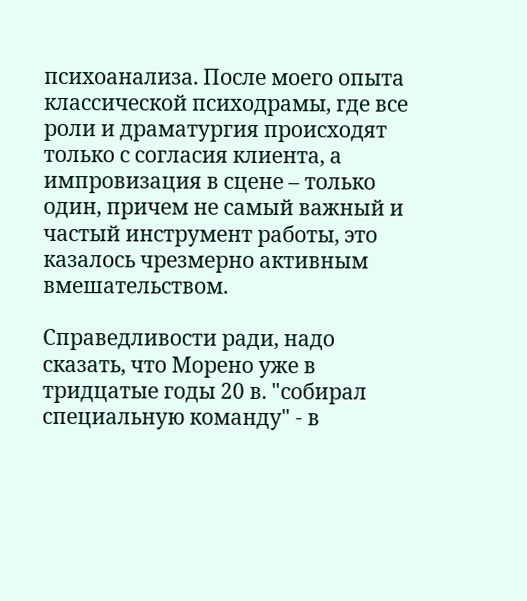психоанализа. После моего опыта классической психодрамы, где все роли и драматургия происходят только с согласия клиента, а импровизация в сцене – только один, причем не самый важный и частый инструмент работы, это казалось чрезмерно активным вмешательством.

Справедливости ради, надо сказать, что Морено уже в тридцатые годы 20 в. "собирал специальную команду" - в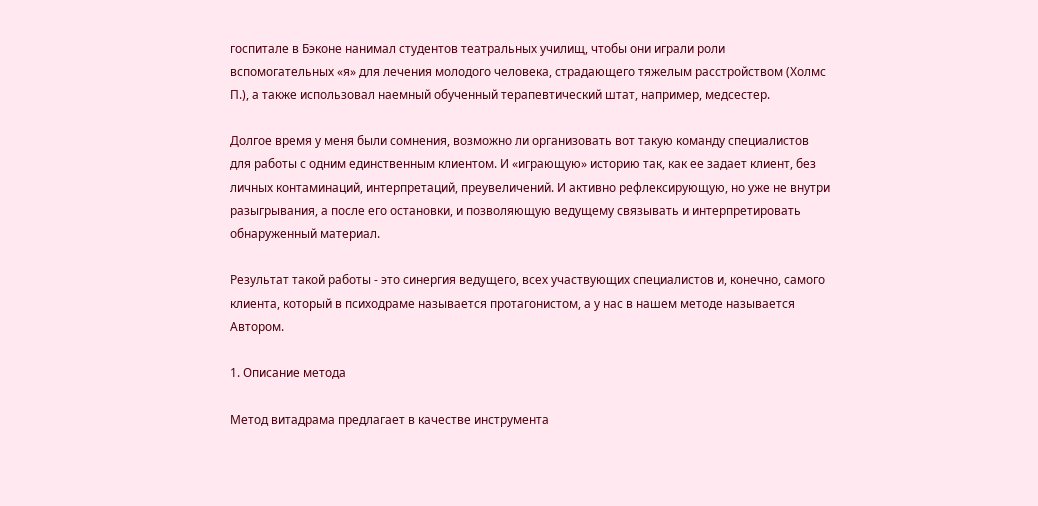госпитале в Бэконе нанимал студентов театральных училищ, чтобы они играли роли вспомогательных «я» для лечения молодого человека, страдающего тяжелым расстройством (Холмс П.), а также использовал наемный обученный терапевтический штат, например, медсестер.

Долгое время у меня были сомнения, возможно ли организовать вот такую команду специалистов для работы с одним единственным клиентом. И «играющую» историю так, как ее задает клиент, без личных контаминаций, интерпретаций, преувеличений. И активно рефлексирующую, но уже не внутри разыгрывания, а после его остановки, и позволяющую ведущему связывать и интерпретировать обнаруженный материал.

Результат такой работы - это синергия ведущего, всех участвующих специалистов и, конечно, самого клиента, который в психодраме называется протагонистом, а у нас в нашем методе называется Автором.

1. Описание метода

Метод витадрама предлагает в качестве инструмента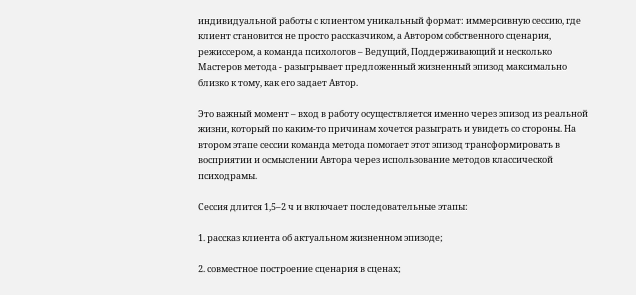индивидуальной работы с клиентом уникальный формат: иммерсивную сессию, где клиент становится не просто рассказчиком, а Автором собственного сценария, режиссером, а команда психологов – Ведущий, Поддерживающий и несколько Мастеров метода - разыгрывает предложенный жизненный эпизод максимально близко к тому, как его задает Автор.

Это важный момент – вход в работу осуществляется именно через эпизод из реальной жизни, который по каким-то причинам хочется разыграть и увидеть со стороны. На втором этапе сессии команда метода помогает этот эпизод трансформировать в восприятии и осмыслении Автора через использование методов классической психодрамы.

Сессия длится 1,5–2 ч и включает последовательные этапы:

1. рассказ клиента об актуальном жизненном эпизоде;

2. совместное построение сценария в сценах;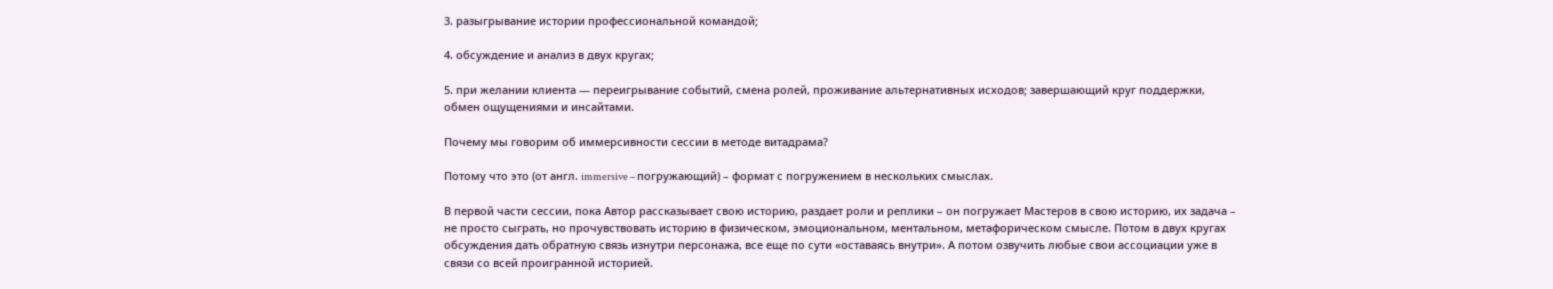3. разыгрывание истории профессиональной командой;

4. обсуждение и анализ в двух кругах;

5. при желании клиента — переигрывание событий, смена ролей, проживание альтернативных исходов; завершающий круг поддержки, обмен ощущениями и инсайтами.

Почему мы говорим об иммерсивности сессии в методе витадрама?

Потому что это (от англ. immersive – погружающий) – формат с погружением в нескольких смыслах.

В первой части сессии, пока Автор рассказывает свою историю, раздает роли и реплики – он погружает Мастеров в свою историю, их задача – не просто сыграть, но прочувствовать историю в физическом, эмоциональном, ментальном, метафорическом смысле. Потом в двух кругах обсуждения дать обратную связь изнутри персонажа, все еще по сути «оставаясь внутри». А потом озвучить любые свои ассоциации уже в связи со всей проигранной историей.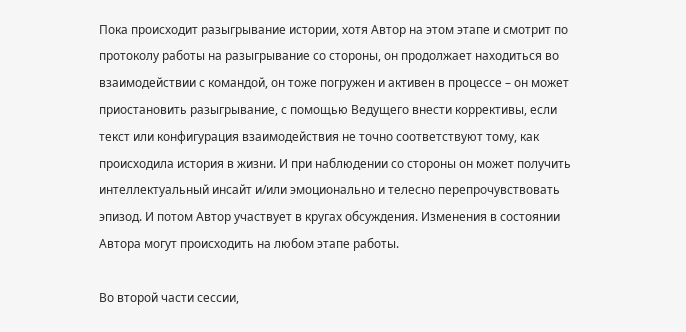Пока происходит разыгрывание истории, хотя Автор на этом этапе и смотрит по протоколу работы на разыгрывание со стороны, он продолжает находиться во взаимодействии с командой, он тоже погружен и активен в процессе – он может приостановить разыгрывание, с помощью Ведущего внести коррективы, если текст или конфигурация взаимодействия не точно соответствуют тому, как происходила история в жизни. И при наблюдении со стороны он может получить интеллектуальный инсайт и/или эмоционально и телесно перепрочувствовать эпизод. И потом Автор участвует в кругах обсуждения. Изменения в состоянии Автора могут происходить на любом этапе работы.

Во второй части сессии,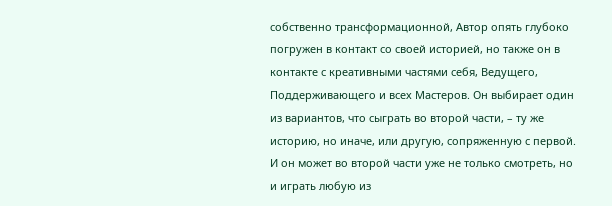собственно трансформационной, Автор опять глубоко погружен в контакт со своей историей, но также он в контакте с креативными частями себя, Ведущего, Поддерживающего и всех Мастеров. Он выбирает один из вариантов, что сыграть во второй части, – ту же историю, но иначе, или другую, сопряженную с первой. И он может во второй части уже не только смотреть, но и играть любую из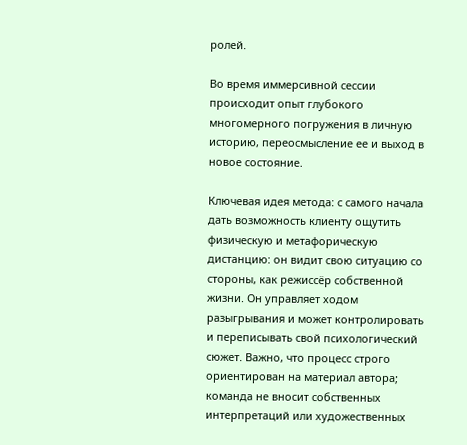ролей.

Во время иммерсивной сессии происходит опыт глубокого многомерного погружения в личную историю, переосмысление ее и выход в новое состояние.

Ключевая идея метода: с самого начала дать возможность клиенту ощутить физическую и метафорическую дистанцию: он видит свою ситуацию со стороны, как режиссёр собственной жизни. Он управляет ходом разыгрывания и может контролировать и переписывать свой психологический сюжет. Важно, что процесс строго ориентирован на материал автора; команда не вносит собственных интерпретаций или художественных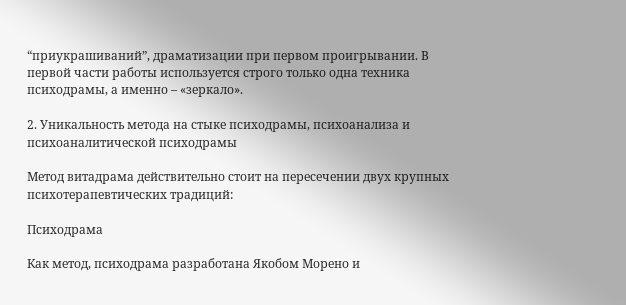“приукрашиваний”, драматизации при первом проигрывании. В первой части работы используется строго только одна техника психодрамы, а именно – «зеркало».

2. Уникальность метода на стыке психодрамы, психоанализа и психоаналитической психодрамы

Метод витадрама действительно стоит на пересечении двух крупных психотерапевтических традиций:

Психодрама

Как метод, психодрама разработана Якобом Морено и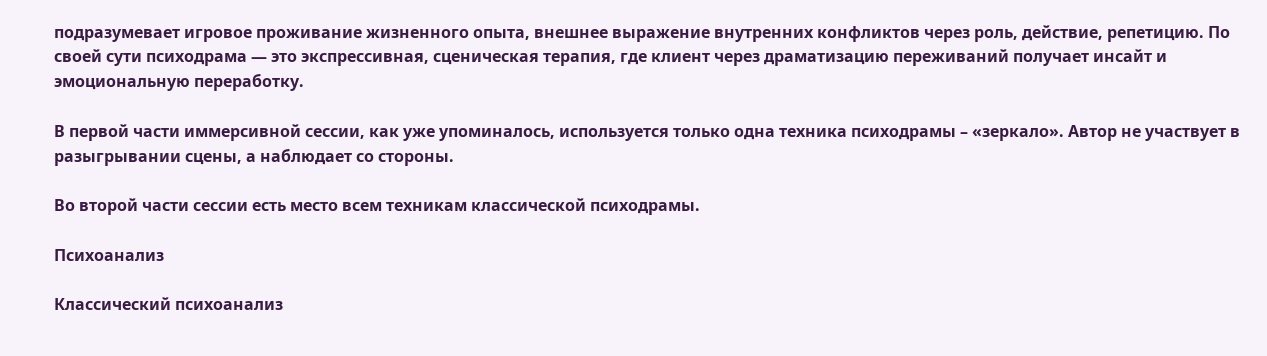подразумевает игровое проживание жизненного опыта, внешнее выражение внутренних конфликтов через роль, действие, репетицию. По своей сути психодрама — это экспрессивная, сценическая терапия, где клиент через драматизацию переживаний получает инсайт и эмоциональную переработку.

В первой части иммерсивной сессии, как уже упоминалось, используется только одна техника психодрамы – «зеркало». Автор не участвует в разыгрывании сцены, а наблюдает со стороны.

Во второй части сессии есть место всем техникам классической психодрамы.

Психоанализ

Классический психоанализ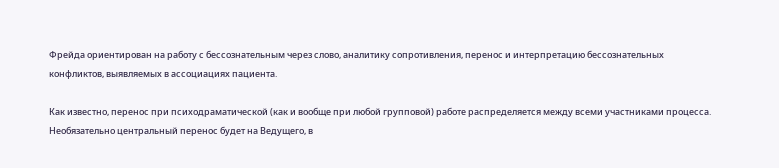Фрейда ориентирован на работу с бессознательным через слово, аналитику сопротивления, перенос и интерпретацию бессознательных конфликтов, выявляемых в ассоциациях пациента.

Как известно, перенос при психодраматической (как и вообще при любой групповой) работе распределяется между всеми участниками процесса. Необязательно центральный перенос будет на Ведущего, в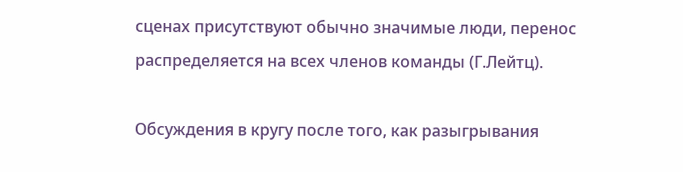сценах присутствуют обычно значимые люди, перенос распределяется на всех членов команды (Г.Лейтц).

Обсуждения в кругу после того, как разыгрывания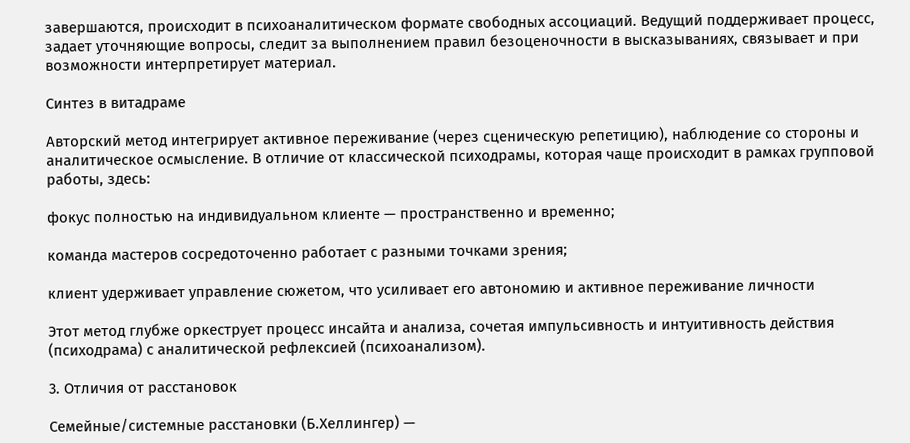завершаются, происходит в психоаналитическом формате свободных ассоциаций. Ведущий поддерживает процесс, задает уточняющие вопросы, следит за выполнением правил безоценочности в высказываниях, связывает и при возможности интерпретирует материал.

Синтез в витадраме

Авторский метод интегрирует активное переживание (через сценическую репетицию), наблюдение со стороны и аналитическое осмысление. В отличие от классической психодрамы, которая чаще происходит в рамках групповой работы, здесь:

фокус полностью на индивидуальном клиенте — пространственно и временно;

команда мастеров сосредоточенно работает с разными точками зрения;

клиент удерживает управление сюжетом, что усиливает его автономию и активное переживание личности

Этот метод глубже оркеструет процесс инсайта и анализа, сочетая импульсивность и интуитивность действия (психодрама) с аналитической рефлексией (психоанализом).

3. Отличия от расстановок

Семейные/системные расстановки (Б.Хеллингер) —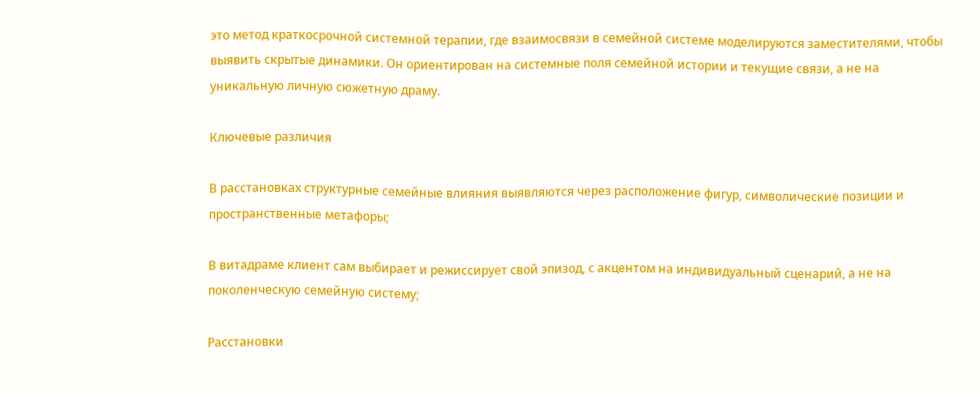это метод краткосрочной системной терапии, где взаимосвязи в семейной системе моделируются заместителями, чтобы выявить скрытые динамики. Он ориентирован на системные поля семейной истории и текущие связи, а не на уникальную личную сюжетную драму.

Ключевые различия

В расстановках структурные семейные влияния выявляются через расположение фигур, символические позиции и пространственные метафоры;

В витадраме клиент сам выбирает и режиссирует свой эпизод, с акцентом на индивидуальный сценарий, а не на поколенческую семейную систему;

Расстановки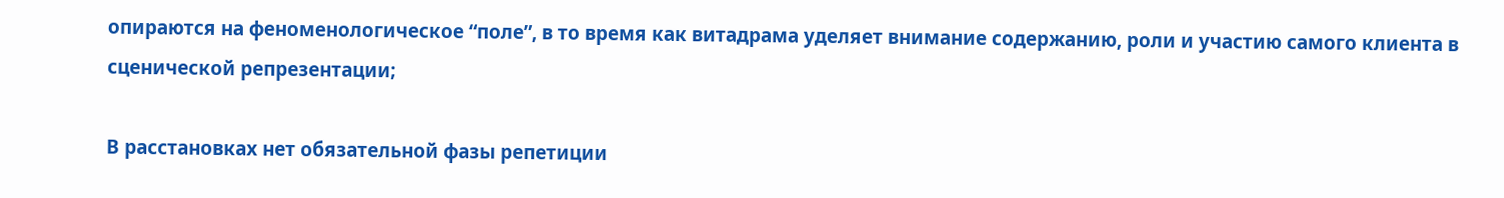опираются на феноменологическое “поле”, в то время как витадрама уделяет внимание содержанию, роли и участию самого клиента в сценической репрезентации;

В расстановках нет обязательной фазы репетиции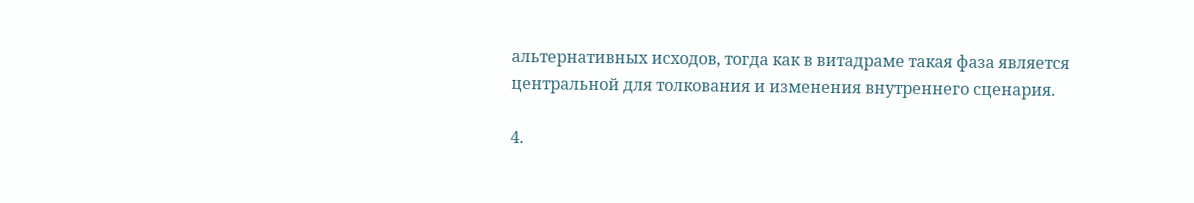альтернативных исходов, тогда как в витадраме такая фаза является центральной для толкования и изменения внутреннего сценария.

4.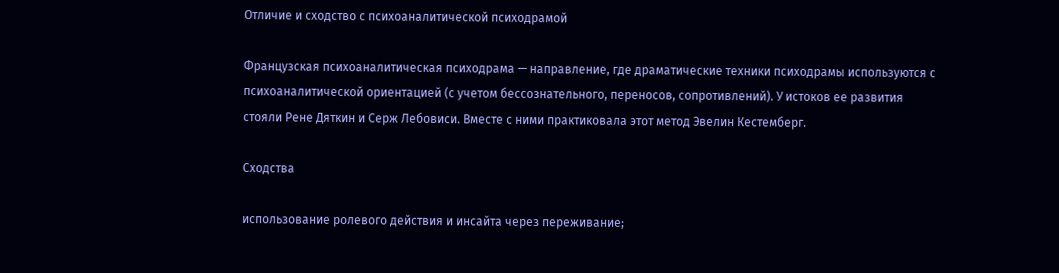Отличие и сходство с психоаналитической психодрамой

Французская психоаналитическая психодрама — направление, где драматические техники психодрамы используются с психоаналитической ориентацией (с учетом бессознательного, переносов, сопротивлений). У истоков ее развития стояли Рене Дяткин и Серж Лебовиси. Вместе с ними практиковала этот метод Эвелин Кестемберг.

Сходства

использование ролевого действия и инсайта через переживание;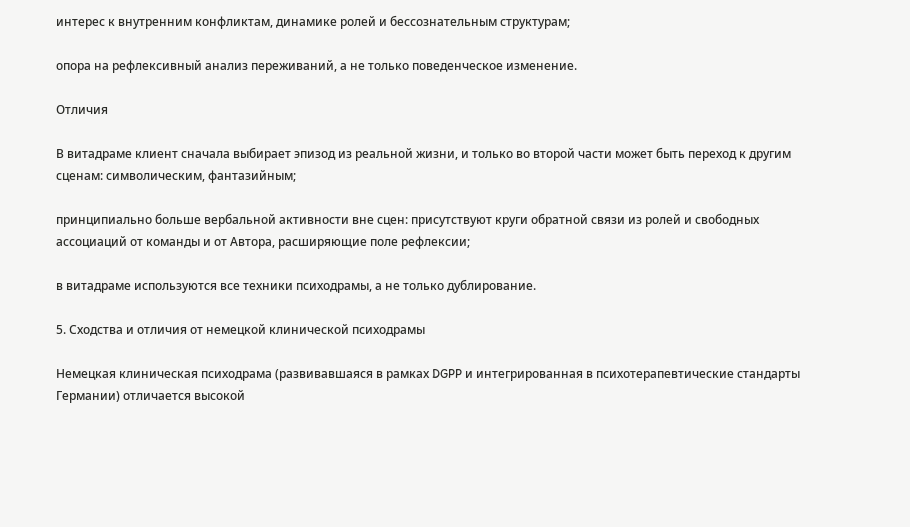интерес к внутренним конфликтам, динамике ролей и бессознательным структурам;

опора на рефлексивный анализ переживаний, а не только поведенческое изменение.

Отличия

В витадраме клиент сначала выбирает эпизод из реальной жизни, и только во второй части может быть переход к другим сценам: символическим, фантазийным;

принципиально больше вербальной активности вне сцен: присутствуют круги обратной связи из ролей и свободных ассоциаций от команды и от Автора, расширяющие поле рефлексии;

в витадраме используются все техники психодрамы, а не только дублирование.

5. Сходства и отличия от немецкой клинической психодрамы

Немецкая клиническая психодрама (развивавшаяся в рамках DGPP и интегрированная в психотерапевтические стандарты Германии) отличается высокой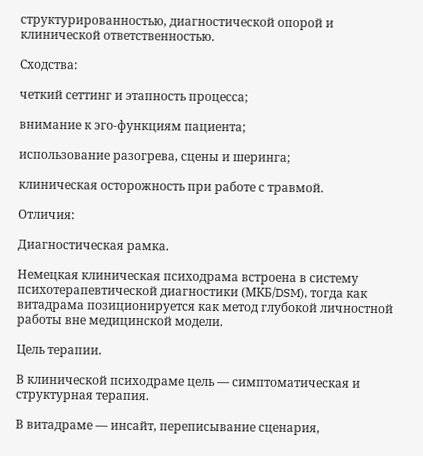структурированностью, диагностической опорой и клинической ответственностью.

Сходства:

четкий сеттинг и этапность процесса;

внимание к эго-функциям пациента;

использование разогрева, сцены и шеринга;

клиническая осторожность при работе с травмой.

Отличия:

Диагностическая рамка.

Немецкая клиническая психодрама встроена в систему психотерапевтической диагностики (МКБ/DSM), тогда как витадрама позиционируется как метод глубокой личностной работы вне медицинской модели.

Цель терапии.

В клинической психодраме цель — симптоматическая и структурная терапия.

В витадраме — инсайт, переписывание сценария,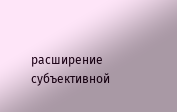расширение субъективной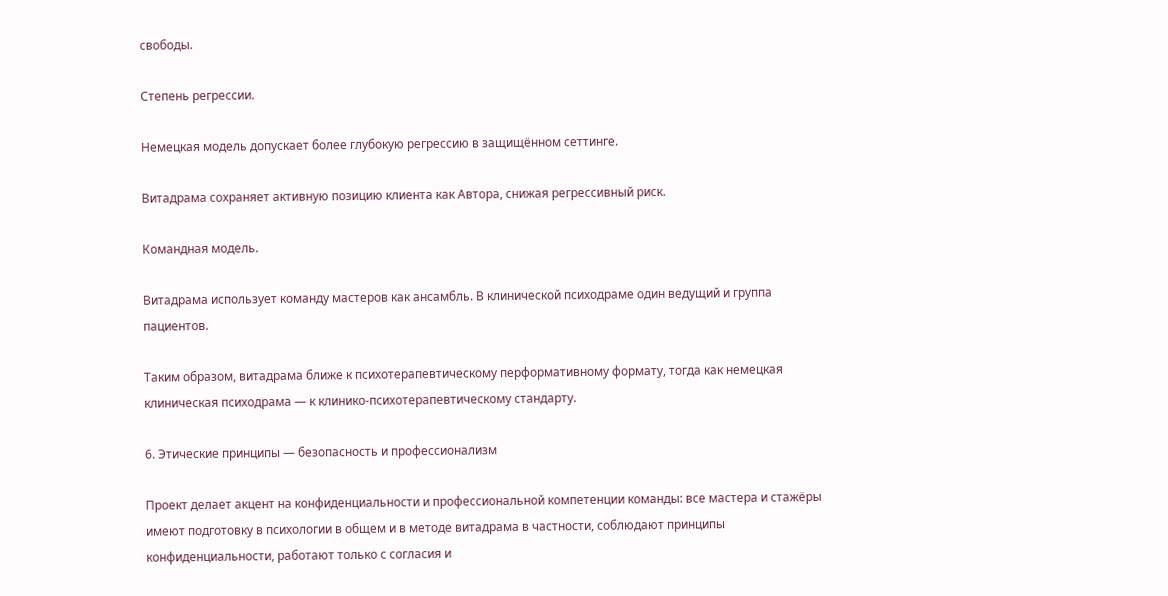свободы.

Степень регрессии.

Немецкая модель допускает более глубокую регрессию в защищённом сеттинге.

Витадрама сохраняет активную позицию клиента как Автора, снижая регрессивный риск.

Командная модель.

Витадрама использует команду мастеров как ансамбль. В клинической психодраме один ведущий и группа пациентов.

Таким образом, витадрама ближе к психотерапевтическому перформативному формату, тогда как немецкая клиническая психодрама — к клинико-психотерапевтическому стандарту.

6. Этические принципы — безопасность и профессионализм

Проект делает акцент на конфиденциальности и профессиональной компетенции команды: все мастера и стажёры имеют подготовку в психологии в общем и в методе витадрама в частности, соблюдают принципы конфиденциальности, работают только с согласия и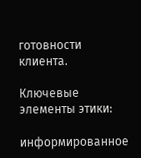готовности клиента.

Ключевые элементы этики:

информированное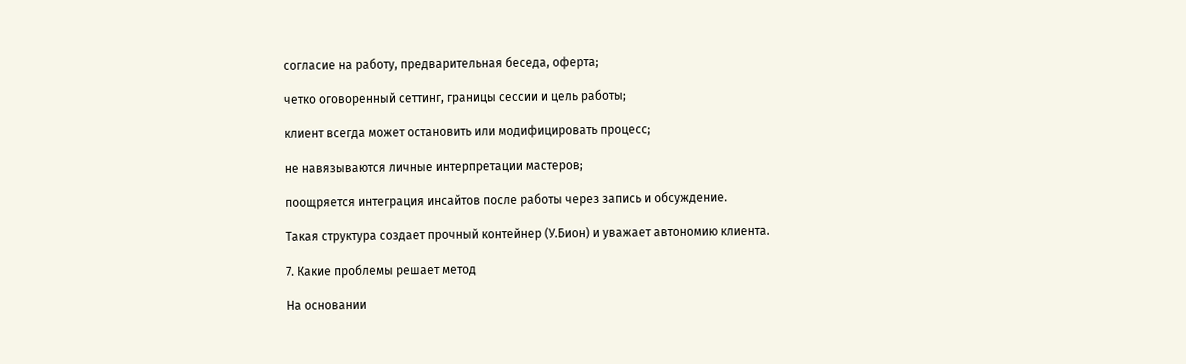согласие на работу, предварительная беседа, оферта;

четко оговоренный сеттинг, границы сессии и цель работы;

клиент всегда может остановить или модифицировать процесс;

не навязываются личные интерпретации мастеров;

поощряется интеграция инсайтов после работы через запись и обсуждение.

Такая структура создает прочный контейнер (У.Бион) и уважает автономию клиента.

7. Какие проблемы решает метод

На основании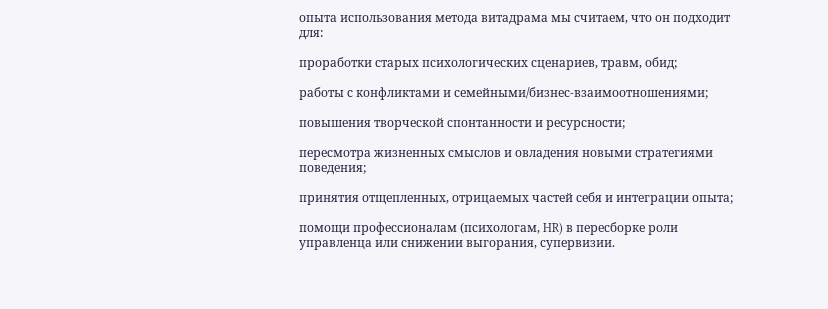опыта использования метода витадрама мы считаем, что он подходит для:

проработки старых психологических сценариев, травм, обид;

работы с конфликтами и семейными/бизнес-взаимоотношениями;

повышения творческой спонтанности и ресурсности;

пересмотра жизненных смыслов и овладения новыми стратегиями поведения;

принятия отщепленных, отрицаемых частей себя и интеграции опыта;

помощи профессионалам (психологам, HR) в пересборке роли управленца или снижении выгорания, супервизии.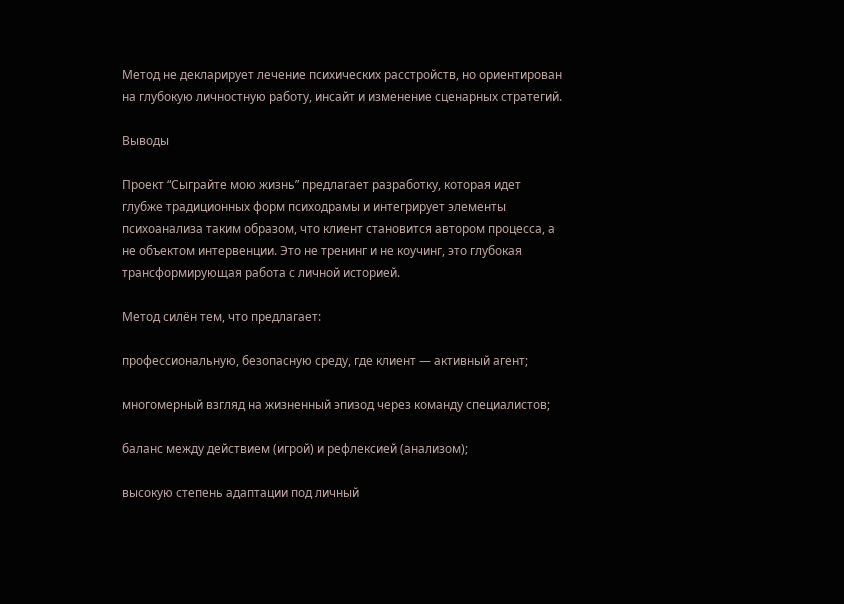Метод не декларирует лечение психических расстройств, но ориентирован на глубокую личностную работу, инсайт и изменение сценарных стратегий.

Выводы

Проект “Сыграйте мою жизнь” предлагает разработку, которая идет глубже традиционных форм психодрамы и интегрирует элементы психоанализа таким образом, что клиент становится автором процесса, а не объектом интервенции. Это не тренинг и не коучинг, это глубокая трансформирующая работа с личной историей.

Метод силён тем, что предлагает:

профессиональную, безопасную среду, где клиент — активный агент;

многомерный взгляд на жизненный эпизод через команду специалистов;

баланс между действием (игрой) и рефлексией (анализом);

высокую степень адаптации под личный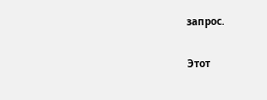запрос.

Этот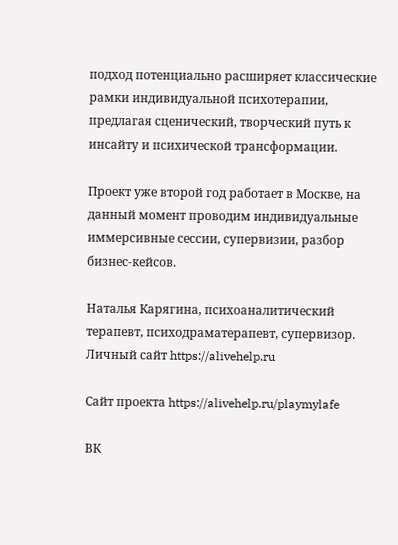подход потенциально расширяет классические рамки индивидуальной психотерапии, предлагая сценический, творческий путь к инсайту и психической трансформации.

Проект уже второй год работает в Москве, на данный момент проводим индивидуальные иммерсивные сессии, супервизии, разбор бизнес-кейсов.

Наталья Карягина, психоаналитический терапевт, психодраматерапевт, супервизор. Личный сайт https://alivehelp.ru

Сайт проекта https://alivehelp.ru/playmylafe

ВК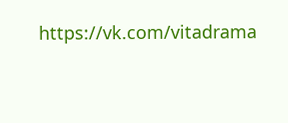https://vk.com/vitadrama